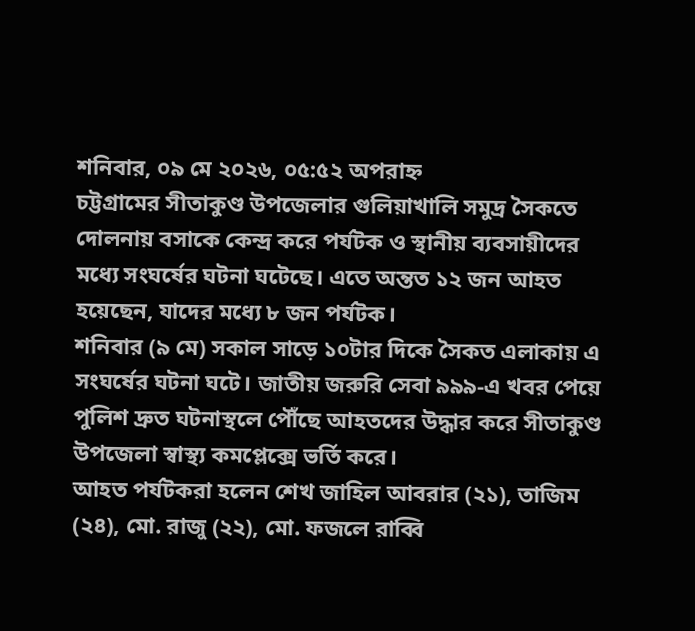শনিবার, ০৯ মে ২০২৬, ০৫:৫২ অপরাহ্ন
চট্টগ্রামের সীতাকুণ্ড উপজেলার গুলিয়াখালি সমুদ্র সৈকতে দোলনায় বসাকে কেন্দ্র করে পর্যটক ও স্থানীয় ব্যবসায়ীদের মধ্যে সংঘর্ষের ঘটনা ঘটেছে। এতে অন্তত ১২ জন আহত হয়েছেন, যাদের মধ্যে ৮ জন পর্যটক।
শনিবার (৯ মে) সকাল সাড়ে ১০টার দিকে সৈকত এলাকায় এ সংঘর্ষের ঘটনা ঘটে। জাতীয় জরুরি সেবা ৯৯৯-এ খবর পেয়ে পুলিশ দ্রুত ঘটনাস্থলে পৌঁছে আহতদের উদ্ধার করে সীতাকুণ্ড উপজেলা স্বাস্থ্য কমপ্লেক্সে ভর্তি করে।
আহত পর্যটকরা হলেন শেখ জাহিল আবরার (২১), তাজিম (২৪), মো. রাজু (২২), মো. ফজলে রাব্বি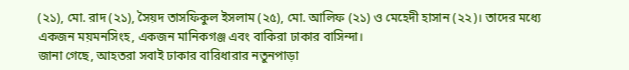(২১), মো. রাদ (২১), সৈয়দ তাসফিকুল ইসলাম (২৫), মো. আলিফ (২১) ও মেহেদী হাসান (২২)। তাদের মধ্যে একজন ময়মনসিংহ, একজন মানিকগঞ্জ এবং বাকিরা ঢাকার বাসিন্দা।
জানা গেছে, আহতরা সবাই ঢাকার বারিধারার নতুনপাড়া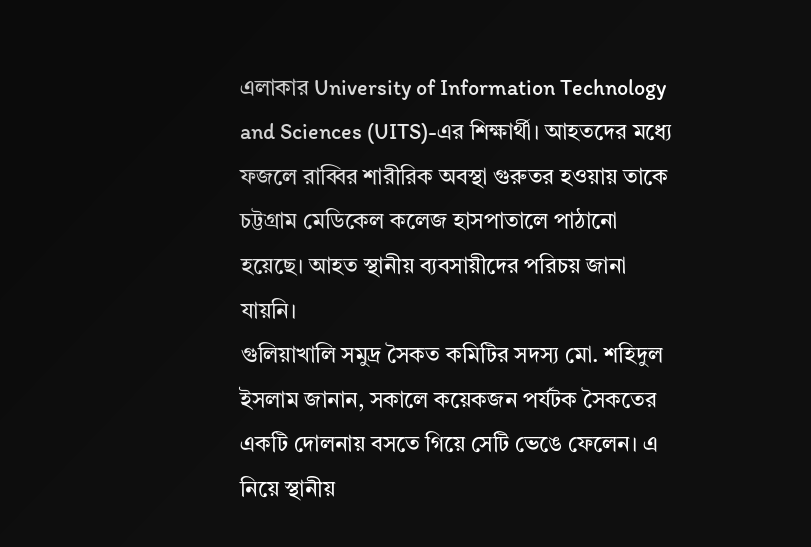এলাকার University of Information Technology and Sciences (UITS)-এর শিক্ষার্থী। আহতদের মধ্যে ফজলে রাব্বির শারীরিক অবস্থা গুরুতর হওয়ায় তাকে চট্টগ্রাম মেডিকেল কলেজ হাসপাতালে পাঠানো হয়েছে। আহত স্থানীয় ব্যবসায়ীদের পরিচয় জানা যায়নি।
গুলিয়াখালি সমুদ্র সৈকত কমিটির সদস্য মো. শহিদুল ইসলাম জানান, সকালে কয়েকজন পর্যটক সৈকতের একটি দোলনায় বসতে গিয়ে সেটি ভেঙে ফেলেন। এ নিয়ে স্থানীয়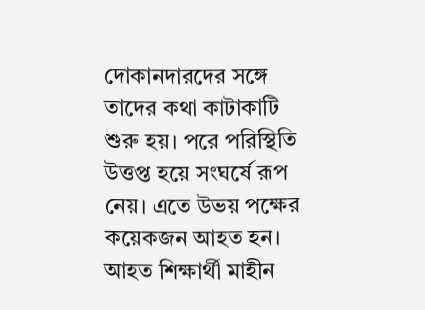দোকানদারদের সঙ্গে তাদের কথা কাটাকাটি শুরু হয়। পরে পরিস্থিতি উত্তপ্ত হয়ে সংঘর্ষে রূপ নেয়। এতে উভয় পক্ষের কয়েকজন আহত হন।
আহত শিক্ষার্থী মাহীন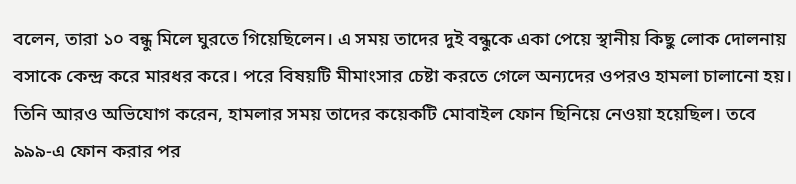বলেন, তারা ১০ বন্ধু মিলে ঘুরতে গিয়েছিলেন। এ সময় তাদের দুই বন্ধুকে একা পেয়ে স্থানীয় কিছু লোক দোলনায় বসাকে কেন্দ্র করে মারধর করে। পরে বিষয়টি মীমাংসার চেষ্টা করতে গেলে অন্যদের ওপরও হামলা চালানো হয়।
তিনি আরও অভিযোগ করেন, হামলার সময় তাদের কয়েকটি মোবাইল ফোন ছিনিয়ে নেওয়া হয়েছিল। তবে ৯৯৯-এ ফোন করার পর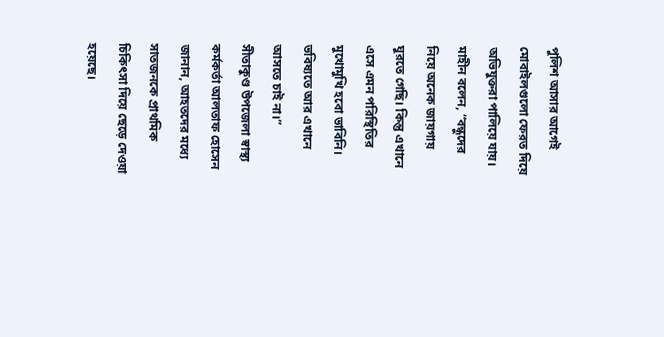পুলিশ আসার আগেই মোবাইলগুলো ফেরত দিয়ে অভিযুক্তরা পালিয়ে যায়।
মাহীন বলেন, “বন্ধুদের নিয়ে অনেক জায়গায় ঘুরতে গেছি। কিন্তু এখানে এসে এমন পরিস্থিতির মুখোমুখি হবো ভাবিনি। ভবিষ্যতে আর এখানে আসতে চাই না।”
সীতাকুণ্ড উপজেলা স্বাস্থ্য কর্মকর্তা আলতাফ হোসেন জানান, আহতদের মধ্যে সাতজনকে প্রাথমিক চিকিৎসা দিয়ে ছেড়ে দেওয়া হয়েছে।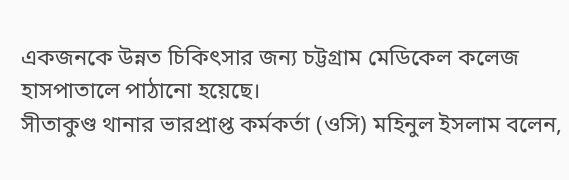একজনকে উন্নত চিকিৎসার জন্য চট্টগ্রাম মেডিকেল কলেজ হাসপাতালে পাঠানো হয়েছে।
সীতাকুণ্ড থানার ভারপ্রাপ্ত কর্মকর্তা (ওসি) মহিনুল ইসলাম বলেন,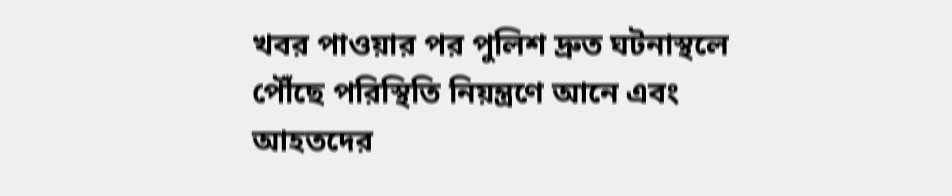খবর পাওয়ার পর পুলিশ দ্রুত ঘটনাস্থলে পৌঁছে পরিস্থিতি নিয়ন্ত্রণে আনে এবং আহতদের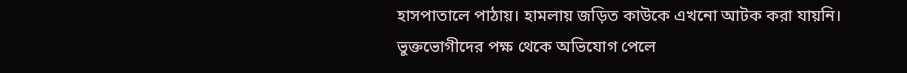হাসপাতালে পাঠায়। হামলায় জড়িত কাউকে এখনো আটক করা যায়নি। ভুক্তভোগীদের পক্ষ থেকে অভিযোগ পেলে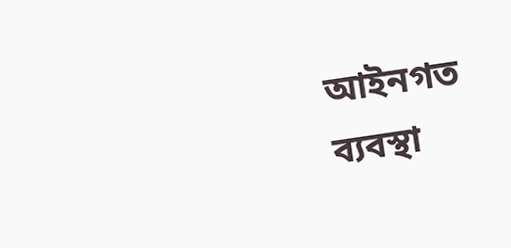আইনগত ব্যবস্থা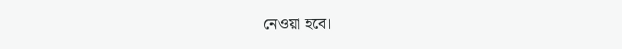নেওয়া হবে।